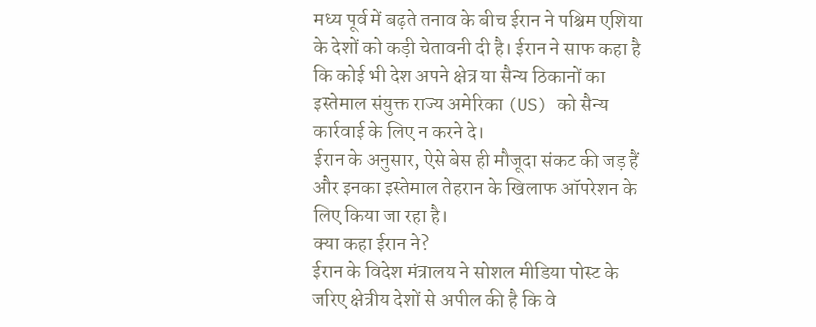मध्य पूर्व में बढ़ते तनाव के बीच ईरान ने पश्चिम एशिया के देशों को कड़ी चेतावनी दी है। ईरान ने साफ कहा है कि कोई भी देश अपने क्षेत्र या सैन्य ठिकानों का इस्तेमाल संयुक्त राज्य अमेरिका (US) को सैन्य कार्रवाई के लिए न करने दे।
ईरान के अनुसार, ऐसे बेस ही मौजूदा संकट की जड़ हैं और इनका इस्तेमाल तेहरान के खिलाफ ऑपरेशन के लिए किया जा रहा है।
क्या कहा ईरान ने?
ईरान के विदेश मंत्रालय ने सोशल मीडिया पोस्ट के जरिए क्षेत्रीय देशों से अपील की है कि वे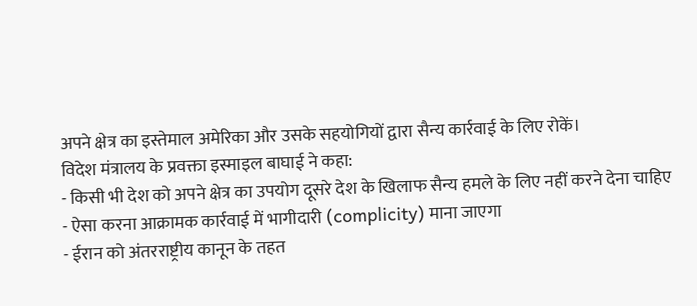अपने क्षेत्र का इस्तेमाल अमेरिका और उसके सहयोगियों द्वारा सैन्य कार्रवाई के लिए रोकें।
विदेश मंत्रालय के प्रवक्ता इस्माइल बाघाई ने कहा:
- किसी भी देश को अपने क्षेत्र का उपयोग दूसरे देश के खिलाफ सैन्य हमले के लिए नहीं करने देना चाहिए
- ऐसा करना आक्रामक कार्रवाई में भागीदारी (complicity) माना जाएगा
- ईरान को अंतरराष्ट्रीय कानून के तहत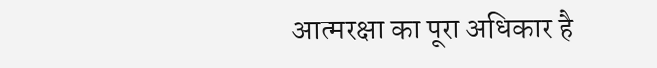आत्मरक्षा का पूरा अधिकार है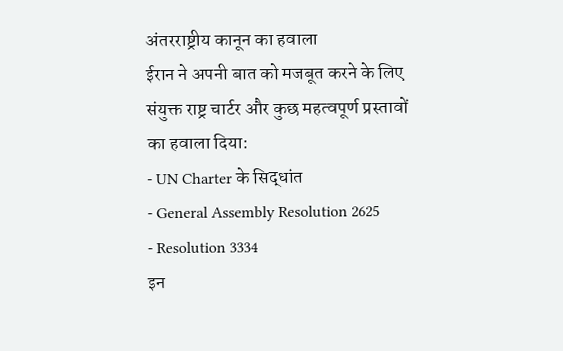अंतरराष्ट्रीय कानून का हवाला
ईरान ने अपनी बात को मजबूत करने के लिए संयुक्त राष्ट्र चार्टर और कुछ महत्वपूर्ण प्रस्तावों का हवाला दिया:
- UN Charter के सिद्धांत
- General Assembly Resolution 2625
- Resolution 3334
इन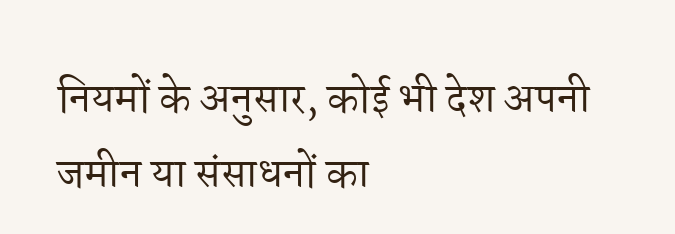नियमों के अनुसार, कोई भी देश अपनी जमीन या संसाधनों का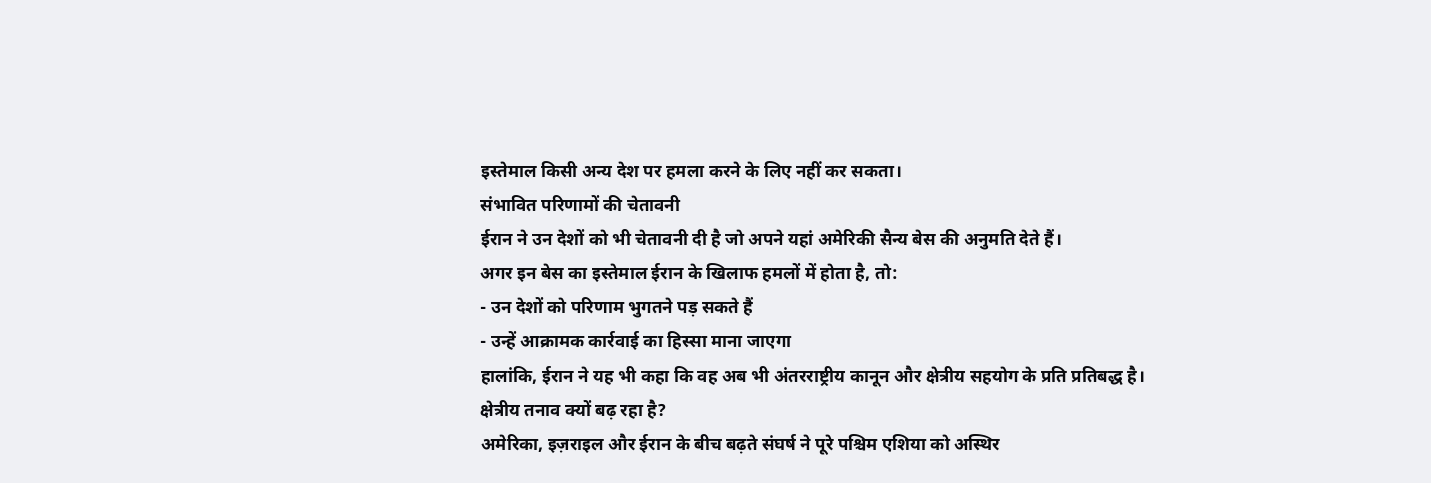इस्तेमाल किसी अन्य देश पर हमला करने के लिए नहीं कर सकता।
संभावित परिणामों की चेतावनी
ईरान ने उन देशों को भी चेतावनी दी है जो अपने यहां अमेरिकी सैन्य बेस की अनुमति देते हैं।
अगर इन बेस का इस्तेमाल ईरान के खिलाफ हमलों में होता है, तो:
- उन देशों को परिणाम भुगतने पड़ सकते हैं
- उन्हें आक्रामक कार्रवाई का हिस्सा माना जाएगा
हालांकि, ईरान ने यह भी कहा कि वह अब भी अंतरराष्ट्रीय कानून और क्षेत्रीय सहयोग के प्रति प्रतिबद्ध है।
क्षेत्रीय तनाव क्यों बढ़ रहा है?
अमेरिका, इज़राइल और ईरान के बीच बढ़ते संघर्ष ने पूरे पश्चिम एशिया को अस्थिर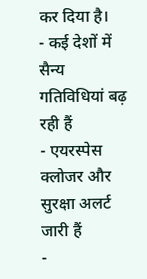कर दिया है।
- कई देशों में सैन्य गतिविधियां बढ़ रही हैं
- एयरस्पेस क्लोजर और सुरक्षा अलर्ट जारी हैं
-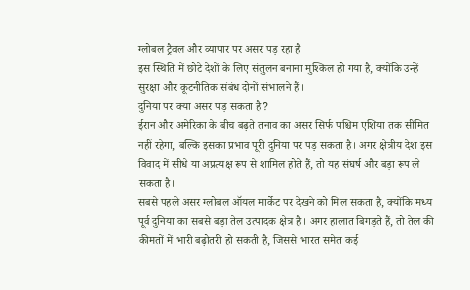ग्लोबल ट्रैवल और व्यापार पर असर पड़ रहा है
इस स्थिति में छोटे देशों के लिए संतुलन बनाना मुश्किल हो गया है, क्योंकि उन्हें सुरक्षा और कूटनीतिक संबंध दोनों संभालने हैं।
दुनिया पर क्या असर पड़ सकता है?
ईरान और अमेरिका के बीच बढ़ते तनाव का असर सिर्फ पश्चिम एशिया तक सीमित नहीं रहेगा, बल्कि इसका प्रभाव पूरी दुनिया पर पड़ सकता है। अगर क्षेत्रीय देश इस विवाद में सीधे या अप्रत्यक्ष रूप से शामिल होते हैं, तो यह संघर्ष और बड़ा रूप ले सकता है।
सबसे पहले असर ग्लोबल ऑयल मार्केट पर देखने को मिल सकता है, क्योंकि मध्य पूर्व दुनिया का सबसे बड़ा तेल उत्पादक क्षेत्र है। अगर हालात बिगड़ते हैं, तो तेल की कीमतों में भारी बढ़ोतरी हो सकती है, जिससे भारत समेत कई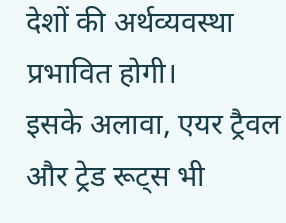देशों की अर्थव्यवस्था प्रभावित होगी।
इसके अलावा, एयर ट्रैवल और ट्रेड रूट्स भी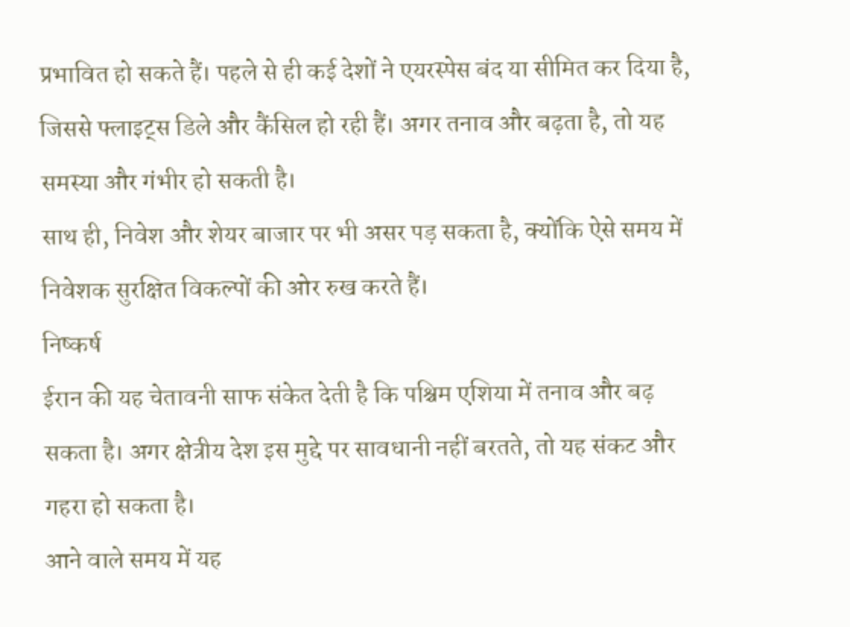प्रभावित हो सकते हैं। पहले से ही कई देशों ने एयरस्पेस बंद या सीमित कर दिया है, जिससे फ्लाइट्स डिले और कैंसिल हो रही हैं। अगर तनाव और बढ़ता है, तो यह समस्या और गंभीर हो सकती है।
साथ ही, निवेश और शेयर बाजार पर भी असर पड़ सकता है, क्योंकि ऐसे समय में निवेशक सुरक्षित विकल्पों की ओर रुख करते हैं।
निष्कर्ष
ईरान की यह चेतावनी साफ संकेत देती है कि पश्चिम एशिया में तनाव और बढ़ सकता है। अगर क्षेत्रीय देश इस मुद्दे पर सावधानी नहीं बरतते, तो यह संकट और गहरा हो सकता है।
आने वाले समय में यह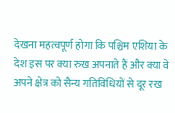देखना महत्वपूर्ण होगा कि पश्चिम एशिया के देश इस पर क्या रुख अपनाते हैं और क्या वे अपने क्षेत्र को सैन्य गतिविधियों से दूर रख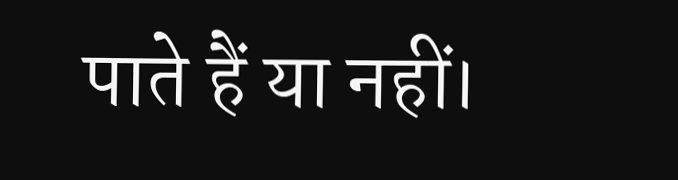पाते हैं या नहीं।